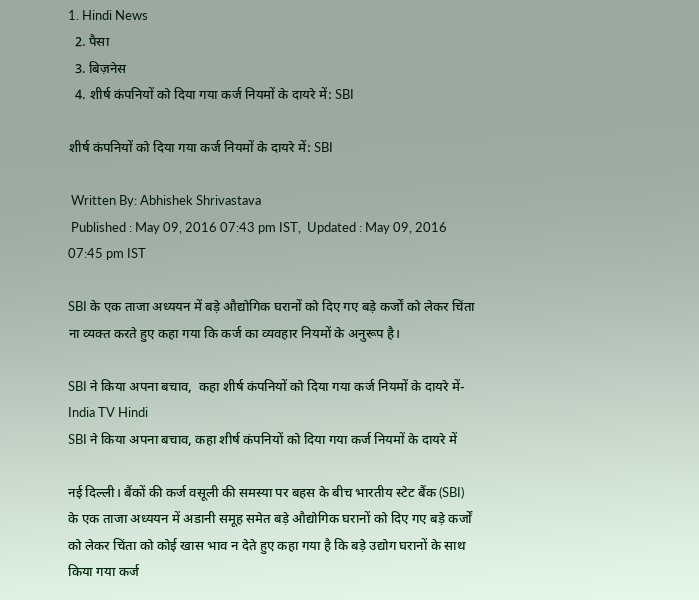1. Hindi News
  2. पैसा
  3. बिज़नेस
  4. शीर्ष कंपनियों को दिया गया कर्ज नियमों के दायरे में: SBI

शीर्ष कंपनियों को दिया गया कर्ज नियमों के दायरे में: SBI

 Written By: Abhishek Shrivastava
 Published : May 09, 2016 07:43 pm IST,  Updated : May 09, 2016 07:45 pm IST

SBI के एक ताजा अध्ययन में बड़े औद्योगिक घरानों को दिए गए बड़े कर्जों को लेकर चिंता ना व्यक्त करते हुए कहा गया कि कर्ज का व्यवहार नियमों के अनुरूप है।

SBI ने किया अपना बचाव,  कहा शीर्ष कंपनियों को दिया गया कर्ज नियमों के दायरे में- India TV Hindi
SBI ने किया अपना बचाव, कहा शीर्ष कंपनियों को दिया गया कर्ज नियमों के दायरे में

नई दिल्ली। बैंकों की कर्ज वसूली की समस्या पर बहस के बीच भारतीय स्टेट बैंक (SBI) के एक ताजा अध्ययन में अडानी समूह समेत बड़े औद्योगिक घरानों को दिए गए बड़े कर्जों को लेकर चिंता को कोई खास भाव न देते हुए कहा गया है कि बड़े उद्योग घरानों के साथ किया गया कर्ज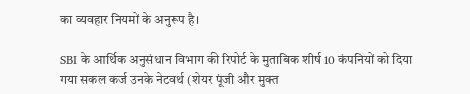का व्यवहार नियमों के अनुरूप है।

SBI के आर्थिक अनुसंधान विभाग की रिपोर्ट के मुताबिक शीर्ष 10 कंपनियों को दिया गया सकल कर्ज उनके नेटवर्थ (शेयर पूंजी और मुक्त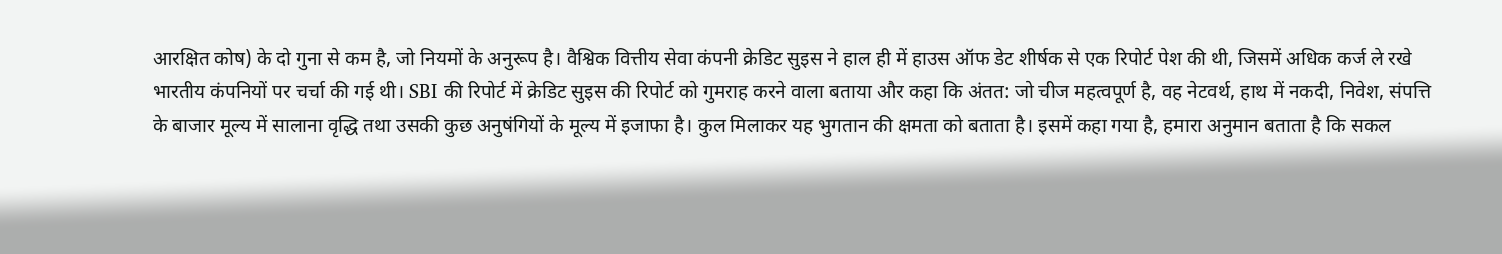आरक्षित कोष) के दो गुना से कम है, जो नियमों के अनुरूप है। वैश्विक वित्तीय सेवा कंपनी क्रेडिट सुइस ने हाल ही में हाउस ऑफ डेट शीर्षक से एक रिपोर्ट पेश की थी, जिसमें अधिक कर्ज ले रखे भारतीय कंपनियों पर चर्चा की गई थी। SBI की रिपोर्ट में क्रेडिट सुइस की रिपोर्ट को गुमराह करने वाला बताया और कहा कि अंतत: जो चीज महत्वपूर्ण है, वह नेटवर्थ, हाथ में नकदी, निवेश, संपत्ति के बाजार मूल्य में सालाना वृद्धि तथा उसकी कुछ अनुषंगियों के मूल्य में इजाफा है। कुल मिलाकर यह भुगतान की क्षमता को बताता है। इसमें कहा गया है, हमारा अनुमान बताता है कि सकल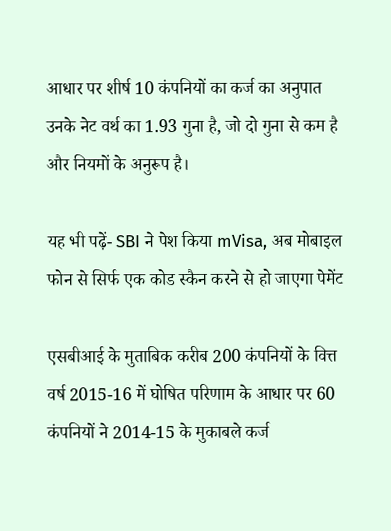आधार पर शीर्ष 10 कंपनियों का कर्ज का अनुपात उनके नेट वर्थ का 1.93 गुना है, जो दो गुना से कम है और नियमों के अनुरूप है।

यह भी पढ़ें- SBI ने पेश किया mVisa, अब मोबाइल फोन से सिर्फ एक कोड स्‍कैन करने से हो जाएगा पेमेंट

एसबीआई के मुताबिक करीब 200 कंपनियों के वित्त वर्ष 2015-16 में घोषित परिणाम के आधार पर 60 कंपनियों ने 2014-15 के मुकाबले कर्ज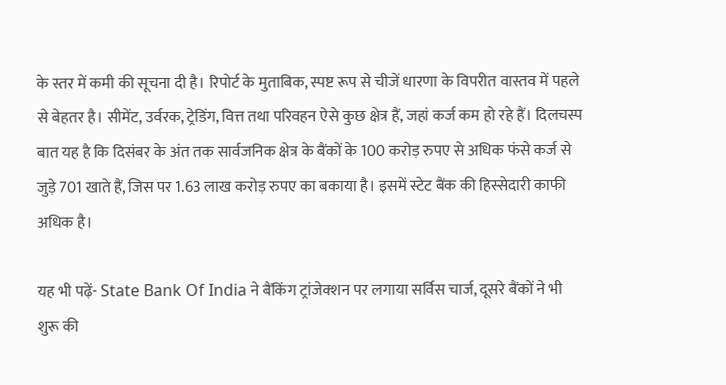के स्तर में कमी की सूचना दी है। रिपोर्ट के मुताबिक, स्पष्ट रूप से चीजें धारणा के विपरीत वास्तव में पहले से बेहतर है। सीमेंट, उर्वरक, ट्रेडिंग, वित्त तथा परिवहन ऐसे कुछ क्षेत्र हैं, जहां कर्ज कम हो रहे हैं। दिलचस्प बात यह है कि दिसंबर के अंत तक सार्वजनिक क्षेत्र के बैंकों के 100 करोड़ रुपए से अधिक फंसे कर्ज से जुड़े 701 खाते हैं, जिस पर 1.63 लाख करोड़ रुपए का बकाया है। इसमें स्टेट बैंक की हिस्सेदारी काफी अधिक है।

यह भी पढ़ें- State Bank Of India ने बैंकिंग ट्रांजेक्‍शन पर लगाया सर्विस चार्ज, दूसरे बैंकों ने भी शुरू की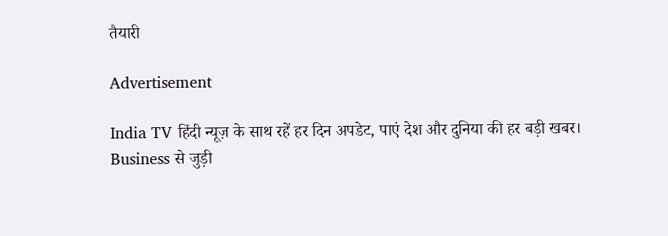तैयारी

Advertisement

India TV हिंदी न्यूज़ के साथ रहें हर दिन अपडेट, पाएं देश और दुनिया की हर बड़ी खबर। Business से जुड़ी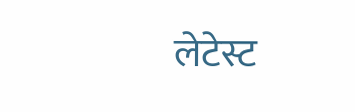लेटेस्ट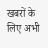खबरों के लिए अभी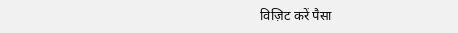विज़िट करें पैसा